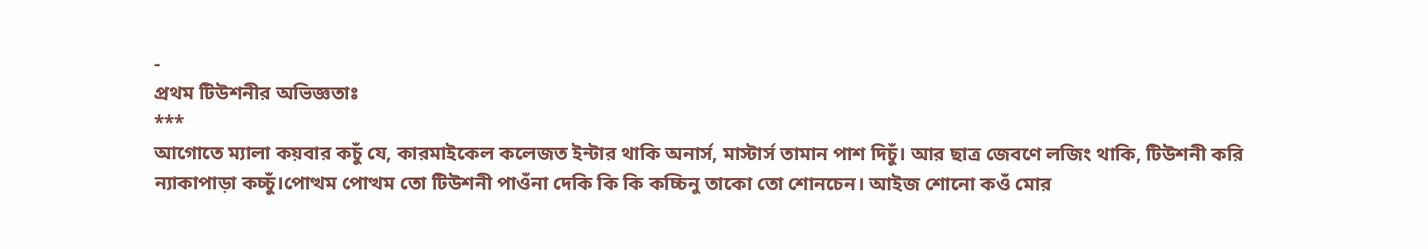-
প্রথম টিউশনীর অভিজ্ঞতাঃ
***
আগোতে ম্যালা কয়বার কচুঁ যে, কারমাইকেল কলেজত ইন্টার থাকি অনার্স, মাস্টার্স তামান পাশ দিচুঁ। আর ছাত্র জেবণে লজিং থাকি, টিউশনী করি ন্যাকাপাড়া কচ্চুঁ।পোত্থম পোত্থম তো টিউশনী পাওঁনা দেকি কি কি কচ্চিনু তাকো তো শোনচেন। আইজ শোনো কওঁ মোর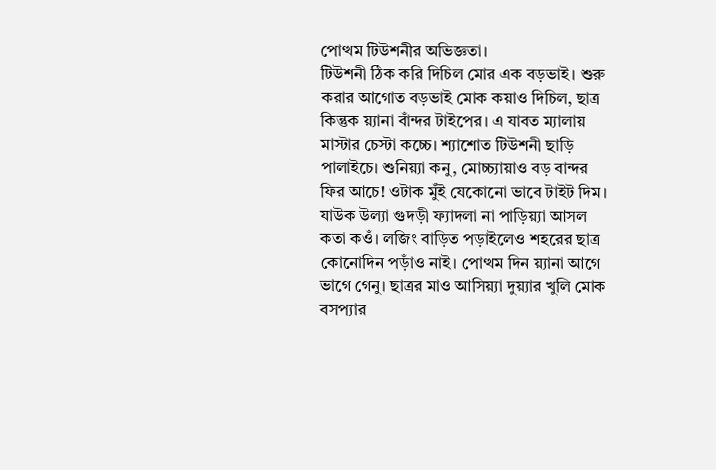পোত্থম টিউশনীর অভিজ্ঞতা।
টিউশনী ঠিক করি দিচিল মোর এক বড়ভাই। শুরু করার আগোত বড়ভাই মোক কয়াও দিচিল, ছাত্র কিন্তুক য়্যানা বাঁন্দর টাইপের। এ যাবত ম্যালায় মাস্টার চেস্টা কচ্চে। শ্যাশোত টিউশনী ছাড়ি পালাইচে। শুনিয়্যা কনু, মোচ্চ্যায়াও বড় বান্দর ফির আচে! ওটাক মুঁই যেকোনো ভাবে টাইট দিম।
যাউক উল্যা গুদড়ী ফ্যাদলা না পাড়িয়্যা আসল কতা কওঁ। লজিং বাড়িত পড়াইলেও শহরের ছাত্র কোনোদিন পড়াঁও নাই। পোত্থম দিন য়্যানা আগে ভাগে গেনু। ছাত্রর মাও আসিয়্যা দুয়্যার খুলি মোক বসপ্যার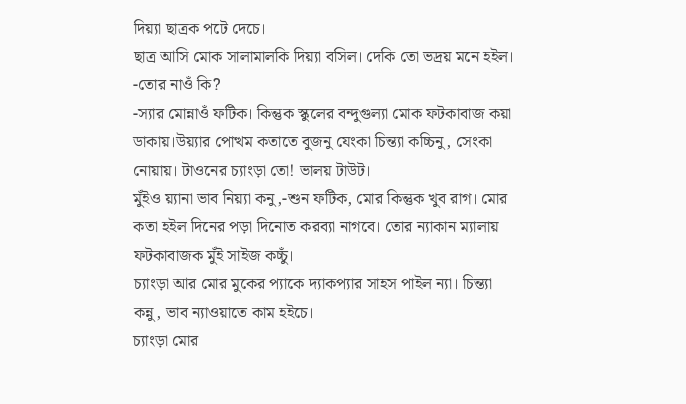দিয়্যা ছাত্রক পটে দেচে।
ছাত্র আসি মোক সালামালকি দিয়্যা বসিল। দেকি তো ভদ্রয় মনে হইল।
-তোর নাওঁ কি?
-স্যার মোন্নাওঁ ফটিক। কিন্তুক স্কুলের বন্দুগুল্যা মোক ফটকাবাজ কয়া ডাকায়।উয়্যার পোত্থম কতাতে বুজনু যেংকা চিন্ত্যা কচ্চিনু, সেংকা নোয়ায়। টাওনের চ্যাংড়া তো! ভালয় টাউট।
মুঁইও য়্যানা ভাব নিয়্যা কনু,-শুন ফটিক, মোর কিন্তুক খুব রাগ। মোর কতা হইল দিনের পড়া দিনোত করব্যা নাগবে। তোর ন্যাকান ম্যালায় ফটকাবাজক মুঁই সাইজ কচ্চুঁ।
চ্যাংড়া আর মোর মুকের প্যাকে দ্যাকপ্যার সাহস পাইল ন্যা। চিন্ত্যা কন্নু, ভাব ন্যাওয়াতে কাম হইচে।
চ্যাংড়া মোর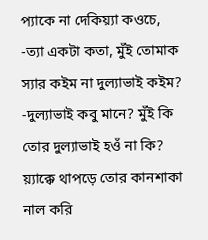প্যাকে না দেকিয়্যা কওচে,
-ত্যা একটা কতা, মুঁই তোমাক স্যার কইম না দুল্যাভাই কইম?
-দুল্যাভাই কবু মানে? মুঁই কি তোর দুল্যাভাই হওঁ না কি? য়্যাক্কে থাপড়ে তোর কানশাকা নাল করি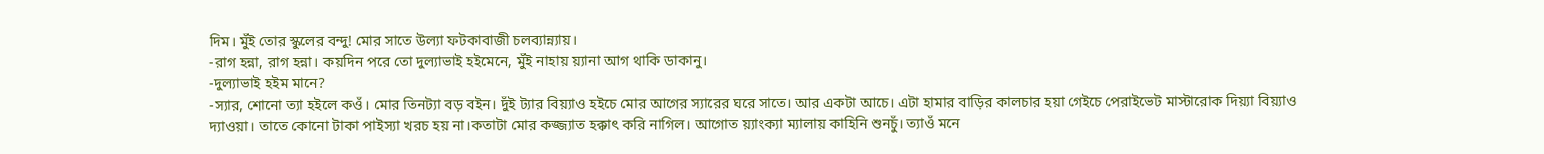দিম। মুঁই তোর স্কুলের বন্দু! মোর সাতে উল্যা ফটকাবাজী চলব্যান্ন্যায়।
-রাগ হন্না, রাগ হন্না। কয়দিন পরে তো দুল্যাভাই হইমেনে, মুঁই নাহায় য়্যানা আগ থাকি ডাকানু।
-দুল্যাভাই হইম মানে?
-স্যার, শোনো ত্যা হইলে কওঁ। মোর তিনট্যা বড় বইন। দুঁই ট্যার বিয়্যাও হইচে মোর আগের স্যারের ঘরে সাতে। আর একটা আচে। এটা হামার বাড়ির কালচার হয়া গেইচে পেরাইভেট মাস্টারোক দিয়্যা বিয়্যাও দ্যাওয়া। তাতে কোনো টাকা পাইস্যা খরচ হয় না।কতাটা মোর কজ্জ্যাত হক্কাৎ করি নাগিল। আগোত য়্যাংক্যা ম্যালায় কাহিনি শুনচুঁ। ত্যাওঁ মনে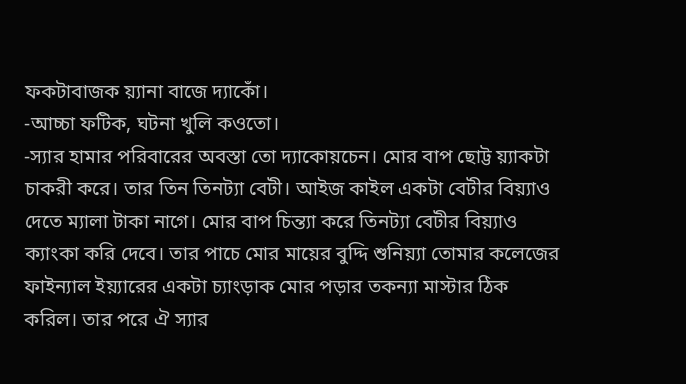ফকটাবাজক য়্যানা বাজে দ্যাকোঁ।
-আচ্চা ফটিক, ঘটনা খুলি কওতো।
-স্যার হামার পরিবারের অবস্তা তো দ্যাকোয়চেন। মোর বাপ ছোট্ট য়্যাকটা চাকরী করে। তার তিন তিনট্যা বেটী। আইজ কাইল একটা বেটীর বিয়্যাও দেতে ম্যালা টাকা নাগে। মোর বাপ চিন্ত্যা করে তিনট্যা বেটীর বিয়্যাও ক্যাংকা করি দেবে। তার পাচে মোর মায়ের বুদ্দি শুনিয়্যা তোমার কলেজের ফাইন্যাল ইয়্যারের একটা চ্যাংড়াক মোর পড়ার তকন্যা মাস্টার ঠিক করিল। তার পরে ঐ স্যার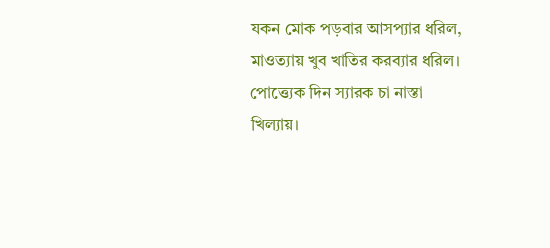যকন মোক পড়বার আসপ্যার ধরিল, মাওত্যায় খুব খাতির করব্যার ধরিল। পোত্ত্যেক দিন স্যারক চা নাস্তা খিল্যায়।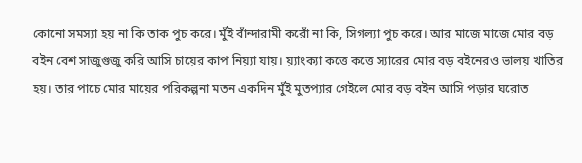কোনো সমস্যা হয় না কি তাক পুচ করে। মুঁই বাঁন্দারামী করোঁ না কি, সিগল্যা পুচ করে। আর মাজে মাজে মোর বড় বইন বেশ সাজুগুজু করি আসি চায়ের কাপ নিয়্যা যায়। য়্যাংক্যা কত্তে কত্তে স্যারের মোর বড় বইনেরও ভালয় খাতির হয়। তার পাচে মোর মায়ের পরিকল্পনা মতন একদিন মুঁই মুতপ্যার গেইলে মোর বড় বইন আসি পড়ার ঘরোত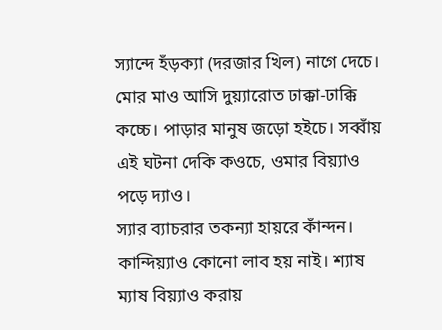স্যান্দে হঁড়ক্যা (দরজার খিল) নাগে দেচে। মোর মাও আসি দুয়্যারোত ঢাক্কা-ঢাক্কি কচ্চে। পাড়ার মানুষ জড়ো হইচে। সব্বাঁয় এই ঘটনা দেকি কওচে, ওমার বিয়্যাও পড়ে দ্যাও।
স্যার ব্যাচরার তকন্যা হায়রে কাঁন্দন। কান্দিয়্যাও কোনো লাব হয় নাই। শ্যাষ ম্যাষ বিয়্যাও করায়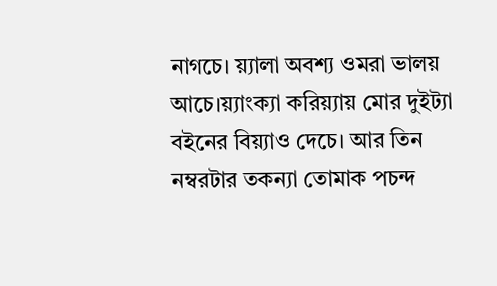নাগচে। য়্যালা অবশ্য ওমরা ভালয় আচে।য়্যাংক্যা করিয়্যায় মোর দুইট্যা বইনের বিয়্যাও দেচে। আর তিন নম্বরটার তকন্যা তোমাক পচন্দ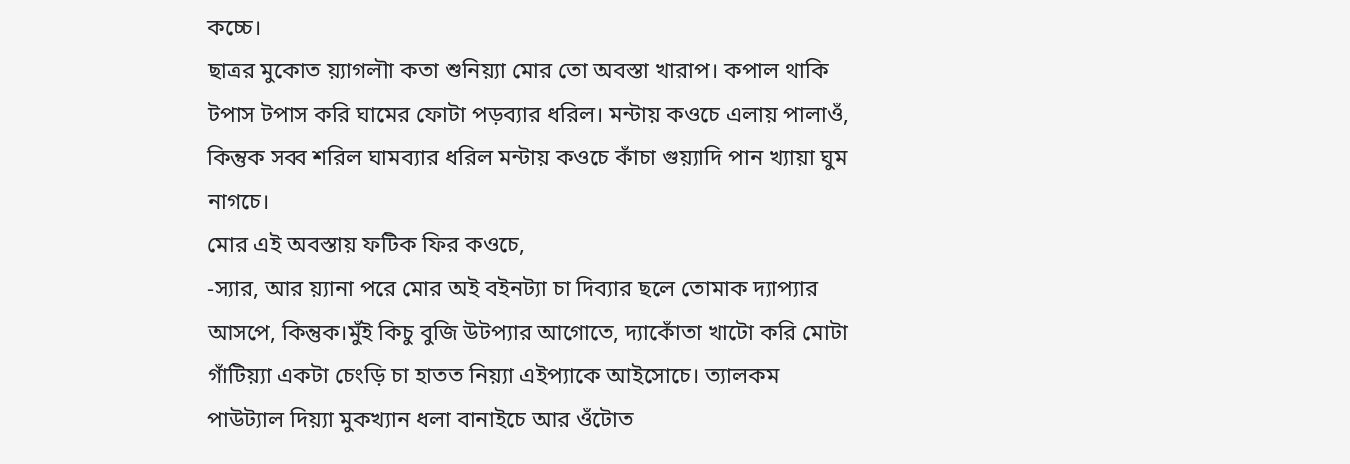কচ্চে।
ছাত্রর মুকোত য়্যাগলৗা কতা শুনিয়্যা মোর তো অবস্তা খারাপ। কপাল থাকি টপাস টপাস করি ঘামের ফোটা পড়ব্যার ধরিল। মন্টায় কওচে এলায় পালাওঁ, কিন্তুক সব্ব শরিল ঘামব্যার ধরিল মন্টায় কওচে কাঁচা গুয়্যাদি পান খ্যায়া ঘুম নাগচে।
মোর এই অবস্তায় ফটিক ফির কওচে,
-স্যার, আর য়্যানা পরে মোর অই বইনট্যা চা দিব্যার ছলে তোমাক দ্যাপ্যার আসপে, কিন্তুক।মুঁই কিচু বুজি উটপ্যার আগোতে, দ্যাকোঁতা খাটো করি মোটা গাঁটিয়্যা একটা চেংড়ি চা হাতত নিয়্যা এইপ্যাকে আইসোচে। ত্যালকম পাউট্যাল দিয়্যা মুকখ্যান ধলা বানাইচে আর ওঁটোত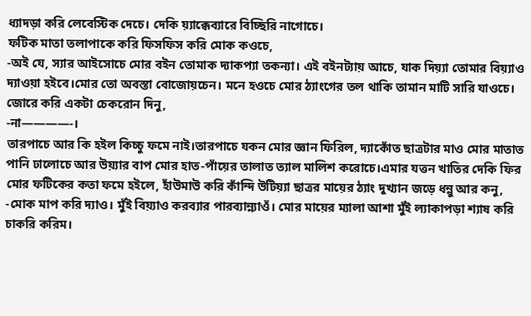ধ্যাদড়া করি লেবেস্টিক দেচে। দেকি য়্যাক্কেব্যারে বিচ্ছিরি নাগোচে।
ফটিক মাতা তলাপাকে করি ফিসফিস করি মোক কওচে,
-অই যে, স্যার আইসোচে মোর বইন তোমাক দ্যাকপ্যা তকন্যা। এই বইনট্যায় আচে, যাক দিয়্যা তোমার বিয়্যাও দ্যাওয়া হইবে।মোর তো অবস্তা বোজোয়চেন। মনে হওচে মোর ঠ্যাংগের তল থাকি তামান মাটি সারি যাওচে। জোরে করি একটা চেকরোন দিনু,
-না————-।
তারপাচে আর কি হইল কিচ্চু ফমে নাই।তারপাচে যকন মোর জ্ঞান ফিরিল, দ্যাকোঁত ছাত্রটার মাও মোর মাতাত পানি ঢালোচে আর উয়্যার বাপ মোর হাত-পাঁয়ের তালাত ত্যাল মালিশ করোচে।এমার যত্তন খাতির দেকি ফির মোর ফটিকের কতা ফমে হইলে, হাঁউমাউ করি কাঁন্দি উটিয়্যা ছাত্রর মায়ের ঠ্যাং দুখ্যান জড়ে ধন্নু আর কনু,
-মোক মাপ করি দ্যাও। মুঁই বিয়্যাও করব্যার পারব্যান্ন্যাওঁ। মোর মায়ের ম্যালা আশা মুঁই ল্যাকাপড়া শ্যাষ করি চাকরি করিম।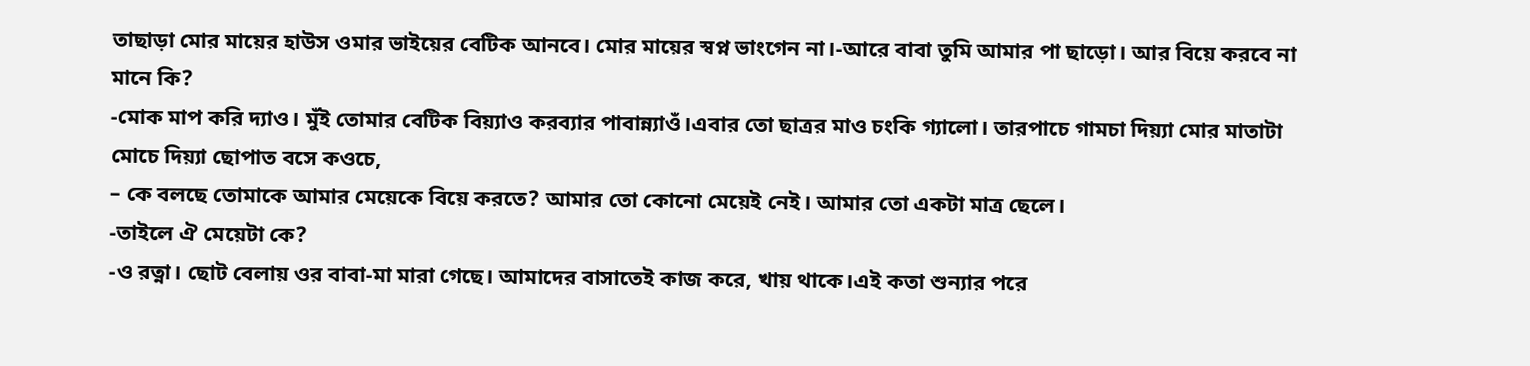তাছাড়া মোর মায়ের হাউস ওমার ভাইয়ের বেটিক আনবে। মোর মায়ের স্বপ্ন ভাংগেন না।-আরে বাবা তুমি আমার পা ছাড়ো। আর বিয়ে করবে না মানে কি?
-মোক মাপ করি দ্যাও। মুঁই তোমার বেটিক বিয়্যাও করব্যার পাবান্ন্যাওঁ।এবার তো ছাত্রর মাও চংকি গ্যালো। তারপাচে গামচা দিয়্যা মোর মাতাটা মোচে দিয়্যা ছোপাত বসে কওচে,
– কে বলছে তোমাকে আমার মেয়েকে বিয়ে করতে? আমার তো কোনো মেয়েই নেই। আমার তো একটা মাত্র ছেলে।
-তাইলে ঐ মেয়েটা কে?
-ও রত্না। ছোট বেলায় ওর বাবা-মা মারা গেছে। আমাদের বাসাতেই কাজ করে, খায় থাকে।এই কতা শুন্যার পরে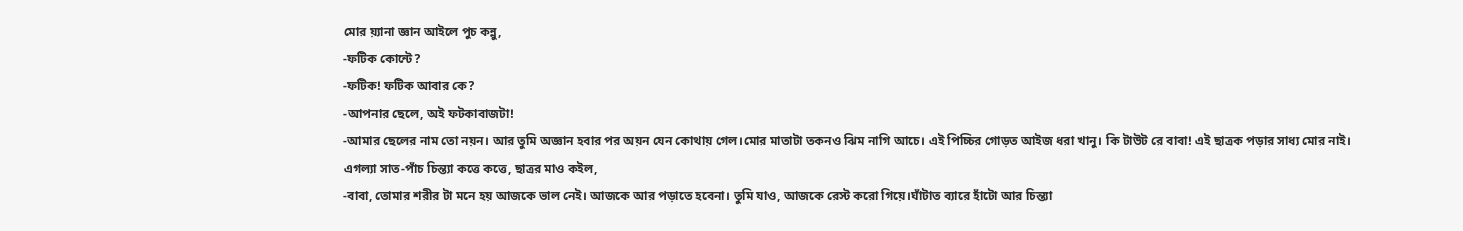মোর য়্যানা জ্ঞান আইলে পুচ কন্নু,
-ফটিক কোন্টে?
-ফটিক! ফটিক আবার কে?
-আপনার ছেলে, অই ফটকাবাজটা!
-আমার ছেলের নাম তো নয়ন। আর তুমি অজ্ঞান হবার পর অয়ন যেন কোথায় গেল।মোর মাতাটা তকনও ঝিম নাগি আচে। এই পিচ্চির গোড়ত আইজ ধরা খানু। কি টাউট রে বাবা! এই ছাত্রক পড়ার সাধ্য মোর নাই।
এগল্যা সাত-পাঁচ চিন্ত্যা কত্তে কত্তে, ছাত্রর মাও কইল,
-বাবা, তোমার শরীর টা মনে হয় আজকে ভাল নেই। আজকে আর পড়াতে হবেনা। তুমি যাও, আজকে রেস্ট করো গিয়ে।ঘাঁটাত ব্যারে হাঁটো আর চিন্ত্যা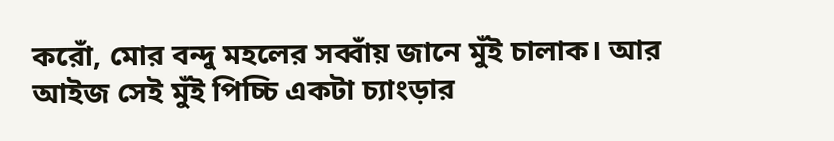করোঁ, মোর বন্দু মহলের সব্বাঁয় জানে মুঁই চালাক। আর আইজ সেই মুঁই পিচ্চি একটা চ্যাংড়ার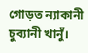গোড়ত ন্যাকানী চুব্যানী খানুঁ।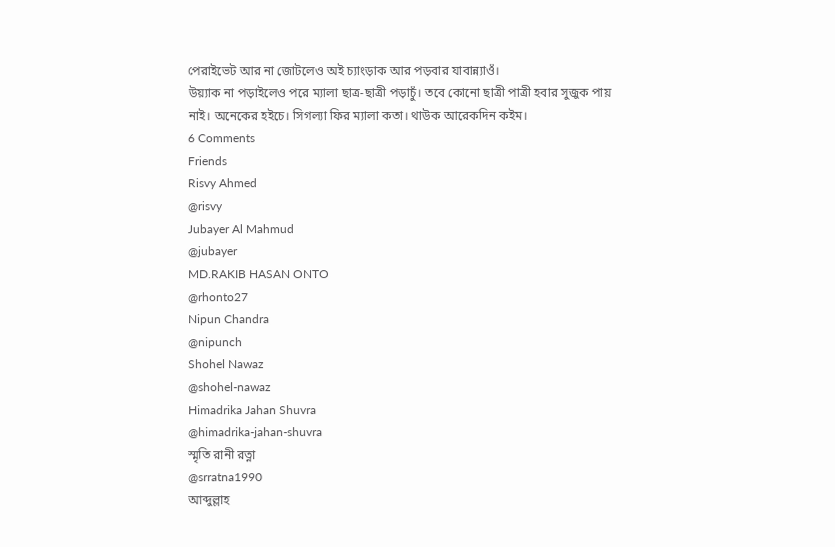পেরাইভেট আর না জোটলেও অই চ্যাংড়াক আর পড়বার যাবান্ন্যাওঁ।
উয়্যাক না পড়াইলেও পরে ম্যালা ছাত্র-ছাত্রী পড়াচুঁ। তবে কোনো ছাত্রী পাত্রী হবার সুজুক পায় নাই। অনেকের হইচে। সিগল্যা ফির ম্যালা কতা। থাউক আরেকদিন কইম।
6 Comments
Friends
Risvy Ahmed
@risvy
Jubayer Al Mahmud
@jubayer
MD.RAKIB HASAN ONTO
@rhonto27
Nipun Chandra
@nipunch
Shohel Nawaz
@shohel-nawaz
Himadrika Jahan Shuvra
@himadrika-jahan-shuvra
স্মৃতি রানী রত্না
@srratna1990
আব্দুল্লাহ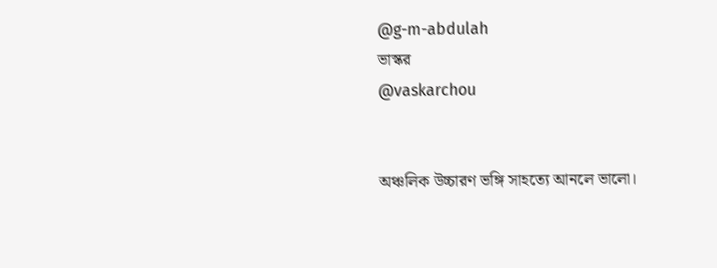@g-m-abdulah
ভাস্কর
@vaskarchou


অঞ্চলিক উচ্চারণ ভঙ্গি সাহত্যে আনলে ভালো।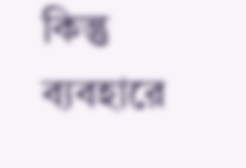কিন্তু ব্যবহারে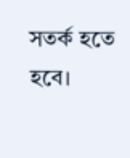সতর্ক হতে হবে।